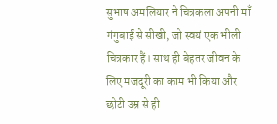सुभाष अमलियार ने चित्रकला अपनी माँ गंगुबाई से सीखी, जो स्वयं एक भीली चित्रकार हैं। साथ ही बेहतर जीवन के लिए मजदूरी का काम भी किया और छोटी उम्र से ही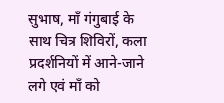सुभाष, माँ गंगुबाई के साथ चित्र शिविरों, कला प्रदर्शनियों में आने-जाने लगे एवं माँ को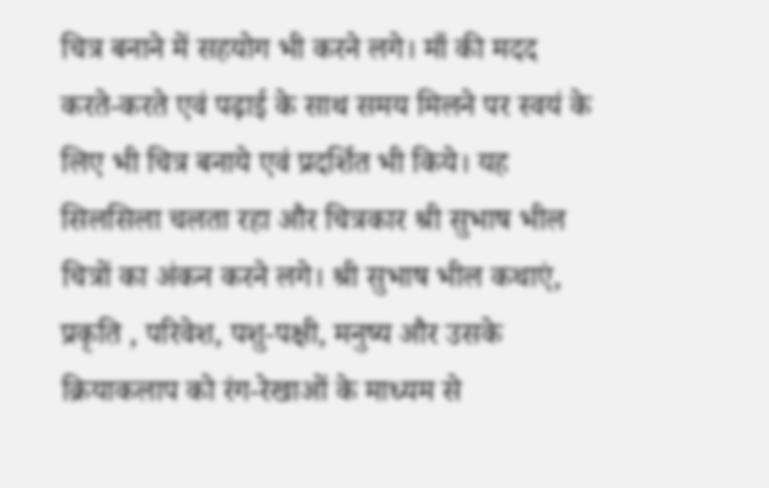चित्र बनाने में सहयोग भी करने लगे। माँ की मदद करते-करते एवं पढ़ाई के साथ समय मिलने पर स्वयं के लिए भी चित्र बनाये एवं प्रदर्शित भी किये। यह सिलसिला चलता रहा और चित्रकार श्री सुभाष भील चित्रों का अंकन करने लगे। श्री सुभाष भील कथाएं, प्रकृति , परिवेश, पशु-पक्षी, मनुष्य और उसके क्रियाकलाप को रंग-रेखाओं के माध्यम से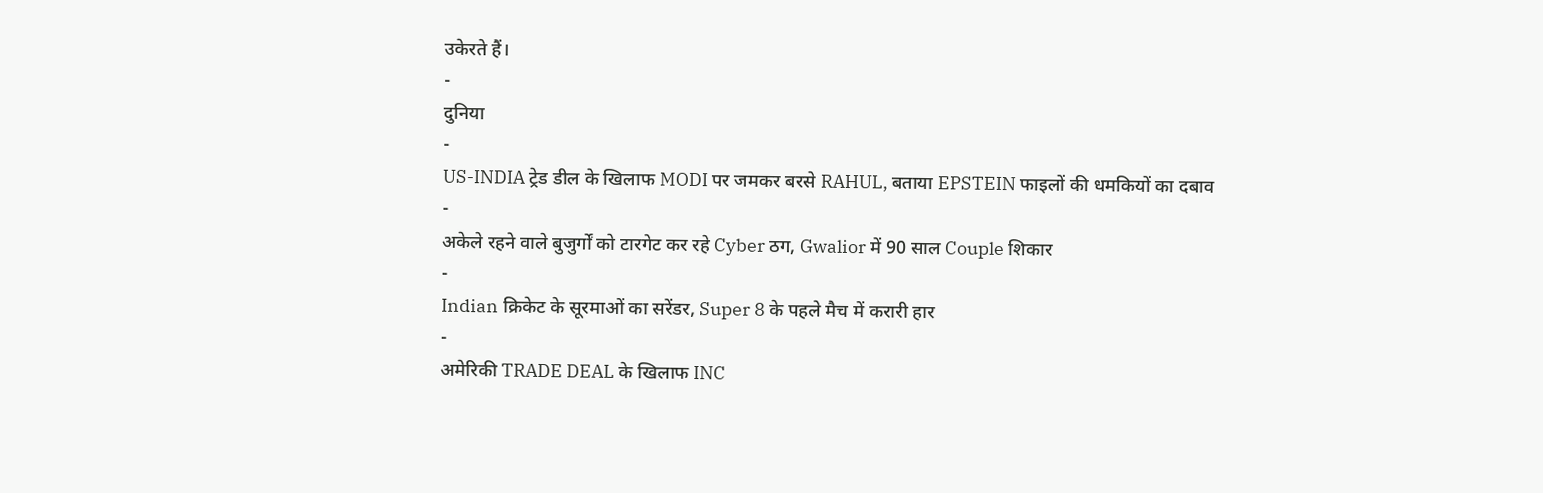उकेरते हैं।
-
दुनिया
-
US-INDIA ट्रेड डील के खिलाफ MODI पर जमकर बरसे RAHUL, बताया EPSTEIN फाइलों की धमकियों का दबाव
-
अकेले रहने वाले बुजुर्गों को टारगेट कर रहे Cyber ठग, Gwalior में 90 साल Couple शिकार
-
Indian क्रिकेट के सूरमाओं का सरेंडर, Super 8 के पहले मैच में करारी हार
-
अमेरिकी TRADE DEAL के खिलाफ INC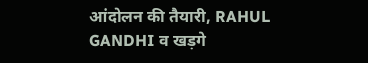आंदोलन की तैयारी, RAHUL GANDHI व खड़गे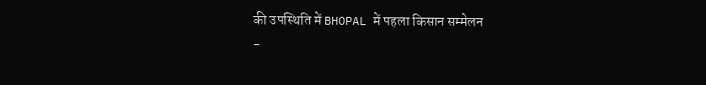की उपस्थिति में BHOPAL में पहला किसान सम्मेलन
-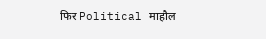फिर Political माहौल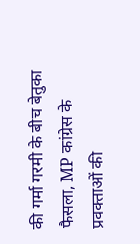की गर्मा गरमी के बीच बेतुका फैसला, MP कांग्रेस के प्रवक्ताओं की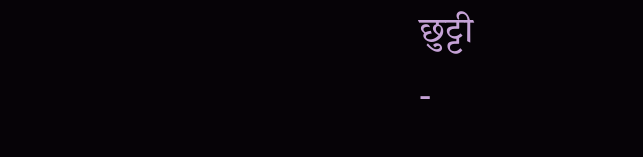छुट्टी
-